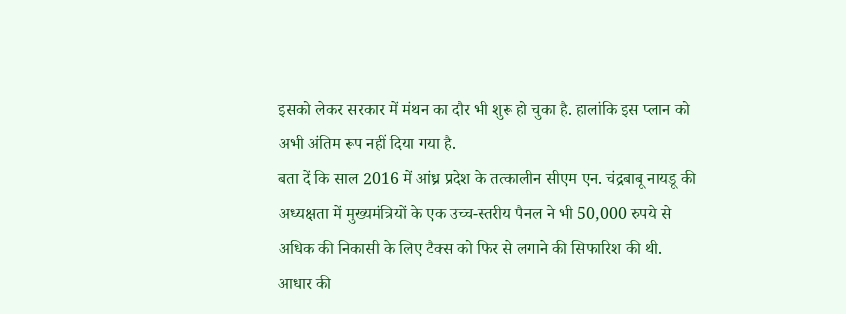इसको लेकर सरकार में मंथन का दौर भी शुरू हो चुका है. हालांकि इस प्लान को अभी अंतिम रूप नहीं दिया गया है.
बता दें कि साल 2016 में आंध्र प्रदेश के तत्कालीन सीएम एन. चंद्रबाबू नायडू की अध्यक्षता में मुख्यमंत्रियों के एक उच्च-स्तरीय पैनल ने भी 50,000 रुपये से अधिक की निकासी के लिए टैक्स को फिर से लगाने की सिफारिश की थी.
आधार की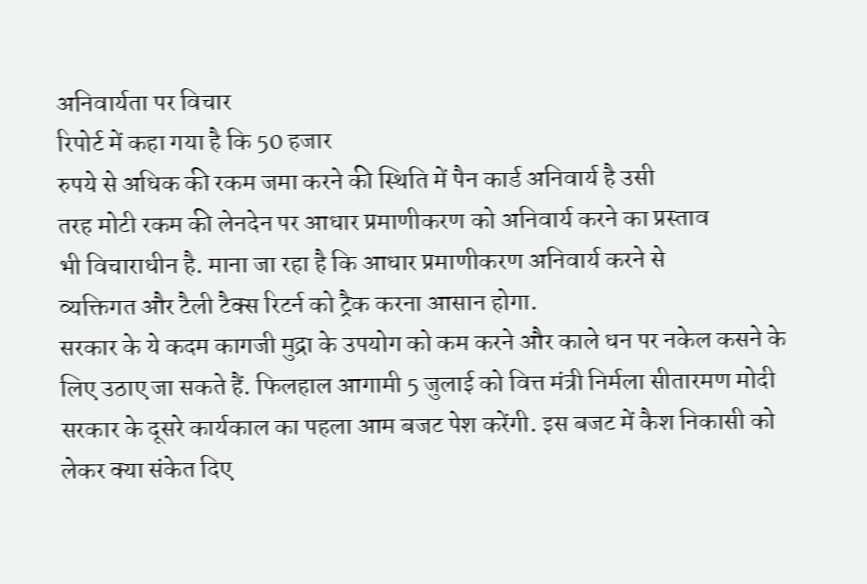अनिवार्यता पर विचार
रिपोर्ट में कहा गया है कि 50 हजार
रुपये से अधिक की रकम जमा करने की स्थिति में पैन कार्ड अनिवार्य है उसी
तरह मोटी रकम की लेनदेन पर आधार प्रमाणीकरण को अनिवार्य करने का प्रस्ताव
भी विचाराधीन है. माना जा रहा है कि आधार प्रमाणीकरण अनिवार्य करने से
व्यक्तिगत और टैली टैक्स रिटर्न को ट्रैक करना आसान होगा.
सरकार के ये कदम कागजी मुद्रा के उपयोग को कम करने और काले धन पर नकेल कसने के लिए उठाए जा सकते हैं. फिलहाल आगामी 5 जुलाई को वित्त मंत्री निर्मला सीतारमण मोदी सरकार के दूसरे कार्यकाल का पहला आम बजट पेश करेंगी. इस बजट में कैश निकासी को लेकर क्या संकेत दिए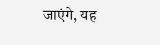जाएंगे, यह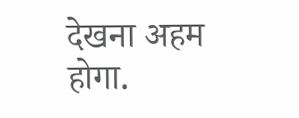देखना अहम होगा.